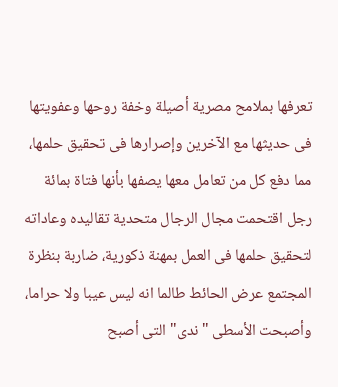تعرفها بملامح مصرية أصيلة وخفة روحها وعفويتها فى حديثها مع الآخرين وإصرارها فى تحقيق حلمها، مما دفع كل من تعامل معها يصفها بأنها فتاة بمائة رجل اقتحمت مجال الرجال متحدية تقاليده وعاداته لتحقيق حلمها فى العمل بمهنة ذكورية، ضاربة بنظرة المجتمع عرض الحائط طالما انه ليس عيبا ولا حراما، وأصبحت الأسطى "ندى" التى أصبح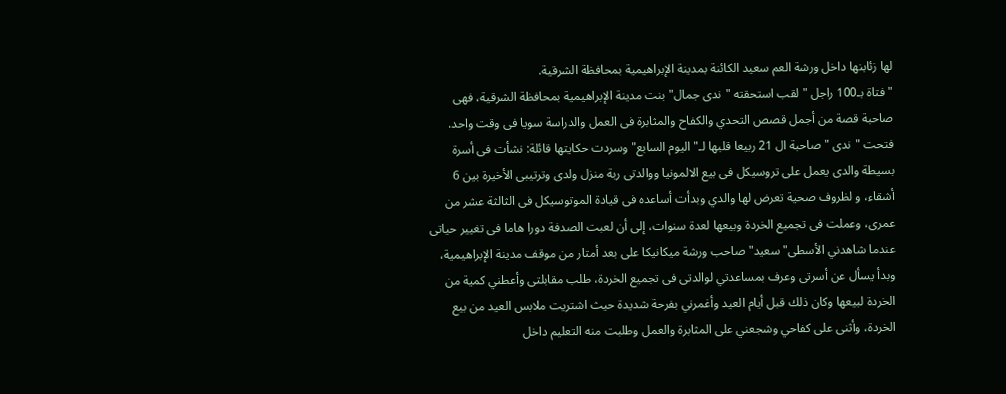لها زئابنها داخل ورشة العم سعيد الكائنة بمدينة الإبراهيمية بمحافظة الشرقية.
"فتاة بـ100 راجل " لقب استحقته "ندى جمال" بنت مدينة الإبراهيمية بمحافظة الشرقية، فهى صاحبة قصة من أجمل قصص التحدي والكفاح والمثابرة فى العمل والدراسة سويا فى وقت واحد.
فتحت "ندى " صاحبة ال 21 ربيعا قلبها لـ" اليوم السابع" وسردت حكايتها قائلة: نشأت فى أسرة بسيطة والدى يعمل على تروسيكل فى بيع الالمونيا ووالدتى ربة منزل ولدى وترتيبى الأخيرة بين 6 أشقاء، و لظروف صحية تعرض لها والدي وبدأت أساعده فى قيادة الموتوسيكل فى الثالثة عشر من عمرى، وعملت فى تجميع الخردة وبيعها لعدة سنوات، إلى أن لعبت الصدفة دورا هاما فى تغيير حياتى عندما شاهدني الأسطى" سعيد" صاحب ورشة ميكانيكا على بعد أمتار من موقف مدينة الإبراهيمية، وبدأ يسأل عن أسرتى وعرف بمساعدتي لوالدتى فى تجميع الخردة، طلب مقابلتى وأعطني كمية من الخردة لبيعها وكان ذلك قبل أيام العيد وأغمرني بفرحة شديدة حيث اشتريت ملابس العيد من بيع الخردة، وأثنى على كفاحي وشجعني على المثابرة والعمل وطلبت منه التعليم داخل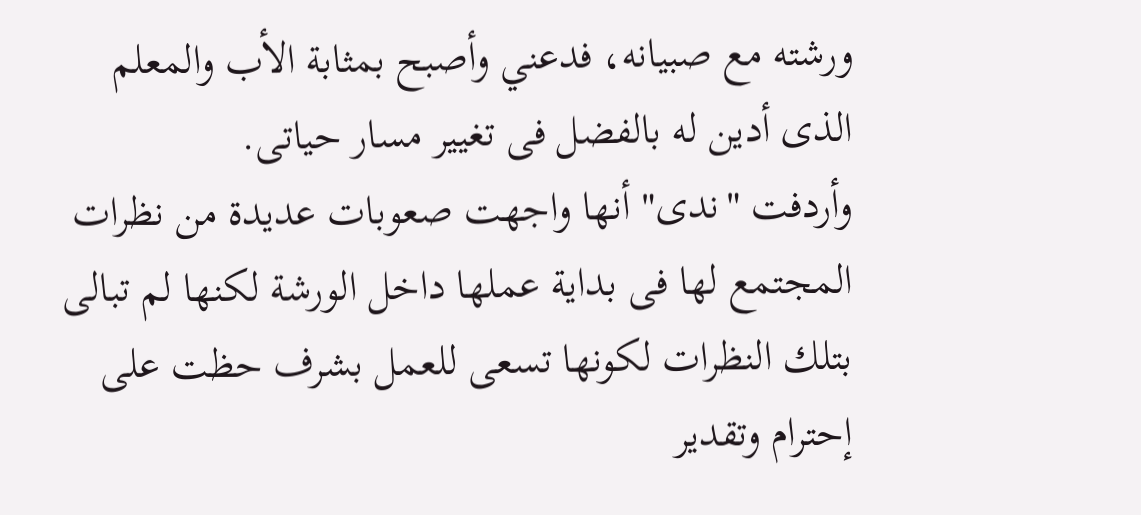ورشته مع صبيانه، فدعني وأصبح بمثابة الأب والمعلم الذى أدين له بالفضل فى تغيير مسار حياتى.
وأردفت "ندى" أنها واجهت صعوبات عديدة من نظرات المجتمع لها فى بداية عملها داخل الورشة لكنها لم تبالى بتلك النظرات لكونها تسعى للعمل بشرف حظت على إحترام وتقدير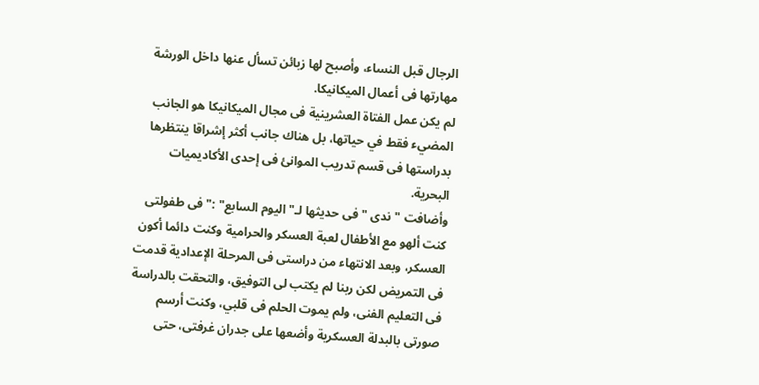الرجال قبل النساء، وأصبح لها زبائن تسأل عنها داخل الورشة مهارتها فى أعمال الميكانيكا.
لم يكن عمل الفتاة العشرينية فى مجال الميكانيكا هو الجانب المضيء فقط في حياتها، بل هناك جانب أكثر إشراقا ينتظرها بدراستها فى قسم تدريب الموانئ فى إحدى الأكاديميات البحرية.
وأضافت "ندى " فى حديثها لـ" اليوم السابع" :" فى طفولتى كنت ألهو مع الأطفال لعبة العسكر والحرامية وكنت دائما أكون العسكر، وبعد الانتهاء من دراستى فى المرحلة الإعدادية قدمت فى التمريض لكن ربنا لم يكتب لى التوفيق، والتحقت بالدراسة فى التعليم الفنى، ولم يموت الحلم فى قلبي، وكنت أرسم صورتى بالبدلة العسكرية وأضعها على جدران غرفتى، حتى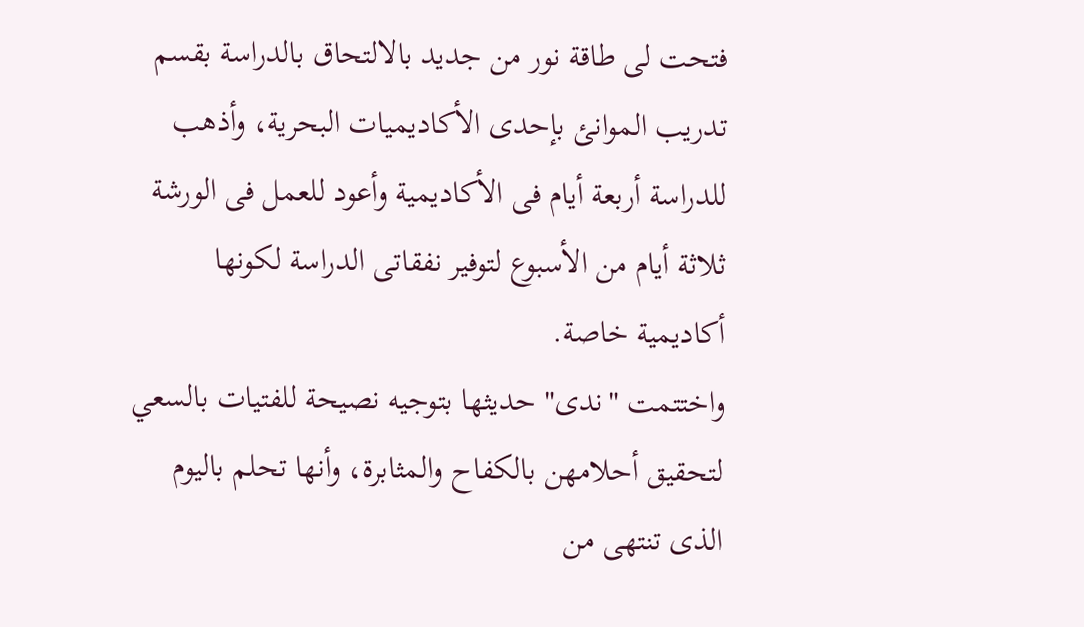فتحت لى طاقة نور من جديد بالالتحاق بالدراسة بقسم تدريب الموانئ بإحدى الأكاديميات البحرية، وأذهب للدراسة أربعة أيام فى الأكاديمية وأعود للعمل فى الورشة ثلاثة أيام من الأسبوع لتوفير نفقاتى الدراسة لكونها أكاديمية خاصة.
واختتمت "ندى" حديثها بتوجيه نصيحة للفتيات بالسعي لتحقيق أحلامهن بالكفاح والمثابرة، وأنها تحلم باليوم الذى تنتهى من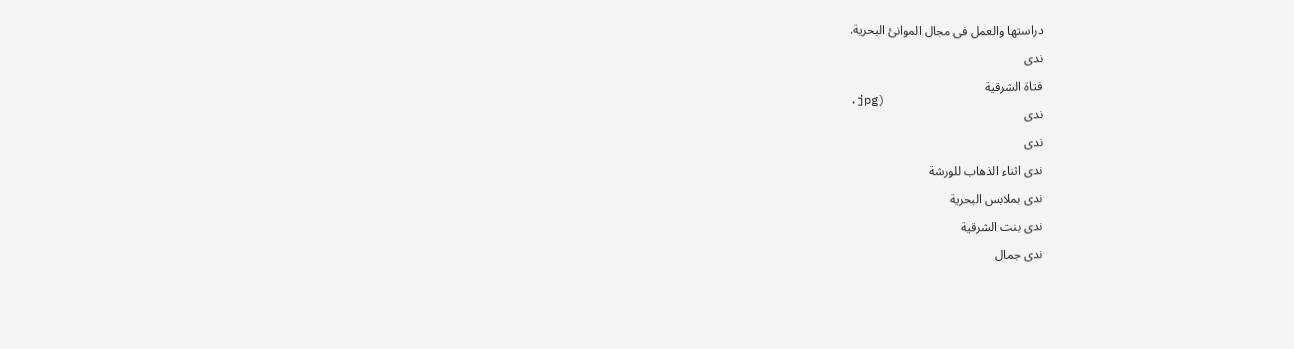دراستها والعمل فى مجال الموانئ البحرية.

ندى

فتاة الشرقية
.jpg)
ندى

ندى

ندى اثناء الذهاب للورشة

ندى بملابس البحرية

ندى بنت الشرقية

ندى جمال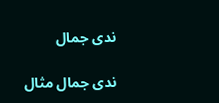ندى جمال

ندى جمال مثال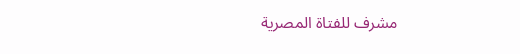مشرف للفتاة المصرية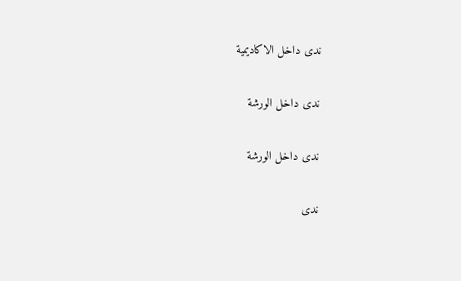ندى داخل الاكاديمية

ندى داخل الورشة

ندى داخل الورشة

ندى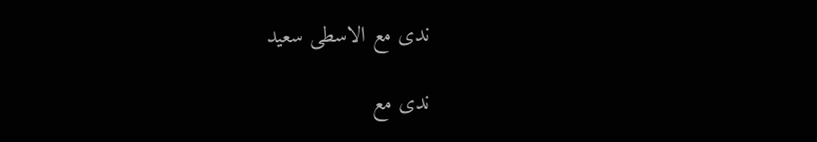ندى مع الاسطى سعيد

ندى مع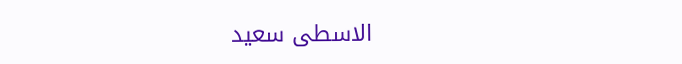الاسطى سعيد